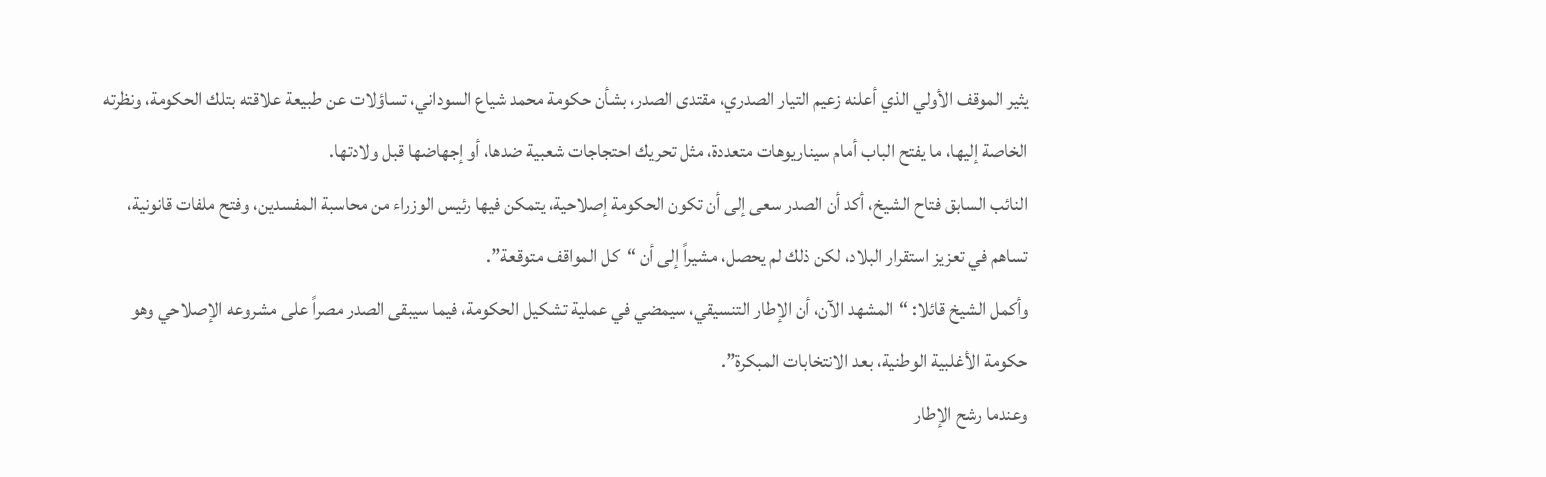يثير الموقف الأولي الذي أعلنه زعيم التيار الصدري، مقتدى الصدر، بشأن حكومة محمد شياع السوداني، تساؤلات عن طبيعة علاقته بتلك الحكومة، ونظرته الخاصة إليها، ما يفتح الباب أمام سيناريوهات متعددة، مثل تحريك احتجاجات شعبية ضدها، أو إجهاضها قبل ولادتها.
النائب السابق فتاح الشيخ، أكد أن الصدر سعى إلى أن تكون الحكومة إصلاحية، يتمكن فيها رئيس الوزراء من محاسبة المفسدين، وفتح ملفات قانونية، تساهم في تعزيز استقرار البلاد، لكن ذلك لم يحصل، مشيراً إلى أن “كل المواقف متوقعة”.
وأكمل الشيخ قائلا: “المشهد الآن، أن الإطار التنسيقي، سيمضي في عملية تشكيل الحكومة، فيما سيبقى الصدر مصراً على مشروعه الإصلاحي وهو حكومة الأغلبية الوطنية، بعد الانتخابات المبكرة”.
وعندما رشح الإطار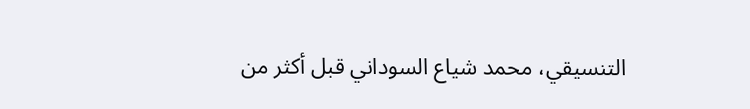التنسيقي، محمد شياع السوداني قبل أكثر من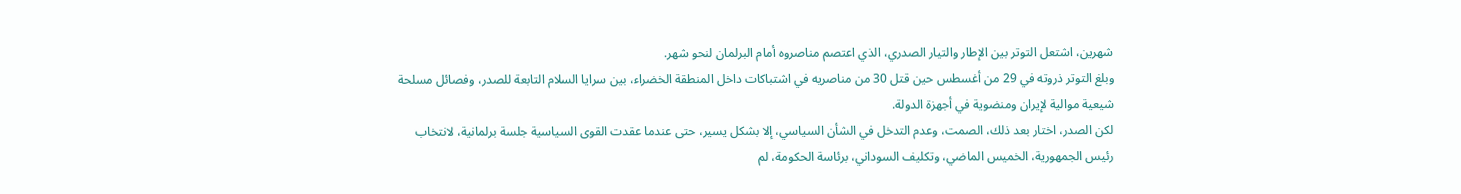شهرين، اشتعل التوتر بين الإطار والتيار الصدري، الذي اعتصم مناصروه أمام البرلمان لنحو شهر.
وبلغ التوتر ذروته في 29 من أغسطس حين قتل 30 من مناصريه في اشتباكات داخل المنطقة الخضراء، بين سرايا السلام التابعة للصدر، وفصائل مسلحة شيعية موالية لإيران ومنضوية في أجهزة الدولة.
لكن الصدر، اختار بعد ذلك، الصمت، وعدم التدخل في الشأن السياسي، إلا بشكل يسير، حتى عندما عقدت القوى السياسية جلسة برلمانية، لانتخاب رئيس الجمهورية، الخميس الماضي، وتكليف السوداني، برئاسة الحكومة، لم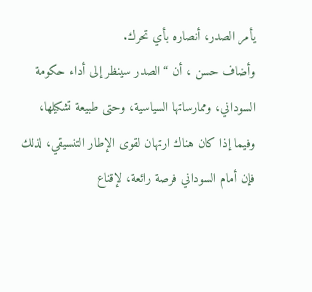يأمر الصدر، أنصاره بأي تحرك.
وأضاف حسن ، أن “الصدر سينظر إلى أداء حكومة السوداني، وممارساتها السياسية، وحتى طبيعة تشكيلها، وفيما إذا كان هناك ارتهان لقوى الإطار التنسيقي، لذلك فإن أمام السوداني فرصة رائعة، لإقناع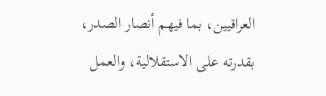العراقيين، بما فيهم أنصار الصدر، بقدرته على الاستقلالية، والعمل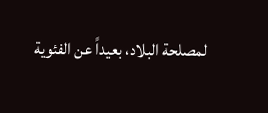لمصلحة البلاد، بعيداً عن الفئوية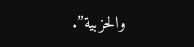والحزبية”.